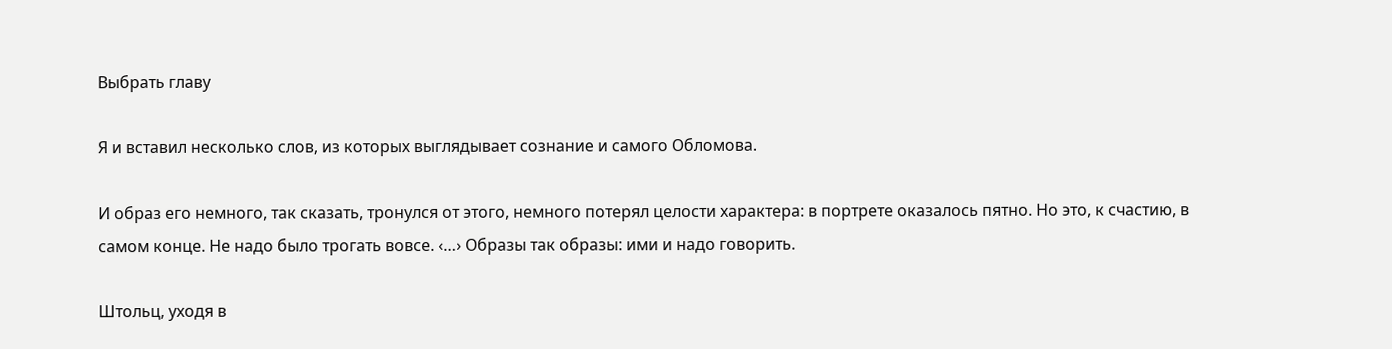Выбрать главу

Я и вставил несколько слов, из которых выглядывает сознание и самого Обломова.

И образ его немного, так сказать, тронулся от этого, немного потерял целости характера: в портрете оказалось пятно. Но это, к счастию, в самом конце. Не надо было трогать вовсе. ‹…› Образы так образы: ими и надо говорить.

Штольц, уходя в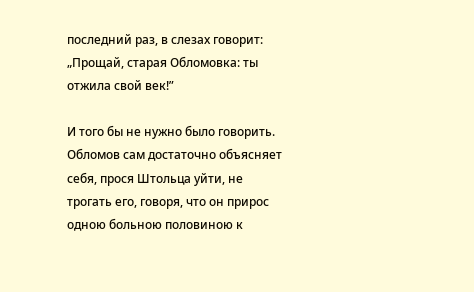последний раз, в слезах говорит: „Прощай, старая Обломовка: ты отжила свой век!”

И того бы не нужно было говорить. Обломов сам достаточно объясняет себя, прося Штольца уйти, не трогать его, говоря, что он прирос одною больною половиною к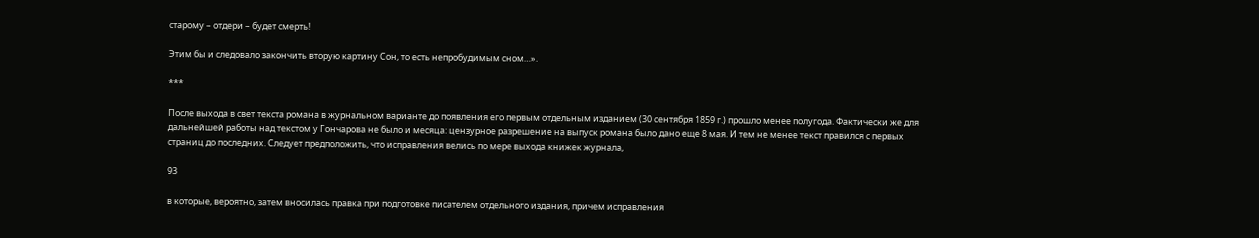старому – отдери – будет смерть!

Этим бы и следовало закончить вторую картину Сон, то есть непробудимым сном…».

***

После выхода в свет текста романа в журнальном варианте до появления его первым отдельным изданием (30 сентября 1859 г.) прошло менее полугода. Фактически же для дальнейшей работы над текстом у Гончарова не было и месяца: цензурное разрешение на выпуск романа было дано еще 8 мая. И тем не менее текст правился с первых страниц до последних. Следует предположить, что исправления велись по мере выхода книжек журнала,

93

в которые, вероятно, затем вносилась правка при подготовке писателем отдельного издания, причем исправления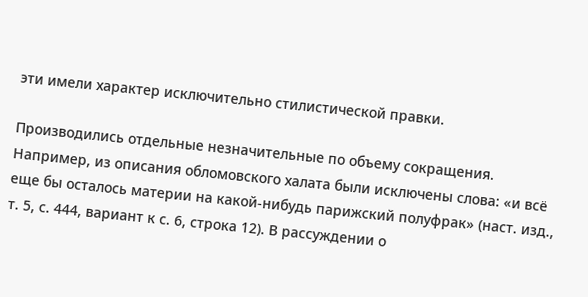эти имели характер исключительно стилистической правки.

Производились отдельные незначительные по объему сокращения. Например, из описания обломовского халата были исключены слова: «и всё еще бы осталось материи на какой-нибудь парижский полуфрак» (наст. изд., т. 5, с. 444, вариант к с. 6, строка 12). В рассуждении о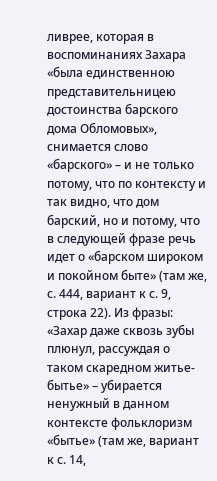ливрее, которая в воспоминаниях Захара «была единственною представительницею достоинства барского дома Обломовых», снимается слово «барского» – и не только потому, что по контексту и так видно, что дом барский, но и потому, что в следующей фразе речь идет о «барском широком и покойном быте» (там же, с. 444, вариант к с. 9, строка 22). Из фразы: «Захар даже сквозь зубы плюнул, рассуждая о таком скаредном житье-бытье» – убирается ненужный в данном контексте фольклоризм «бытье» (там же, вариант к с. 14,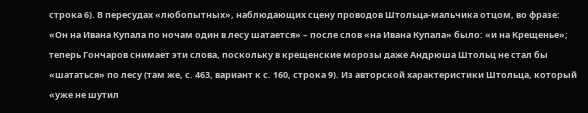строка 6). В пересудах «любопытных», наблюдающих сцену проводов Штольца-мальчика отцом, во фразе: «Он на Ивана Купала по ночам один в лесу шатается» – после слов «на Ивана Купала» было: «и на Крещенье»; теперь Гончаров снимает эти слова, поскольку в крещенские морозы даже Андрюша Штольц не стал бы «шататься» по лесу (там же, с. 463, вариант к с. 160, строка 9). Из авторской характеристики Штольца, который «уже не шутил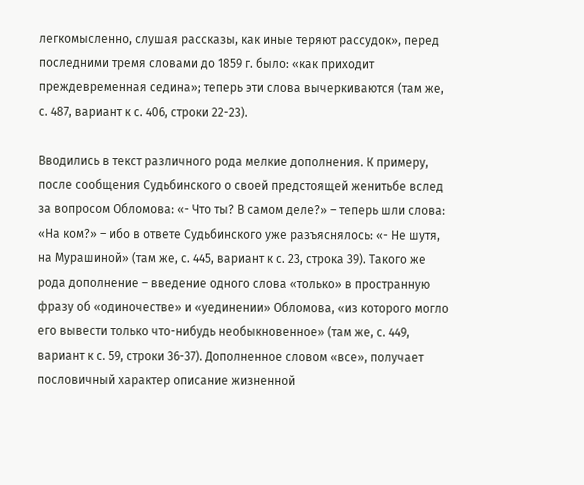легкомысленно, слушая рассказы, как иные теряют рассудок», перед последними тремя словами до 1859 г. было: «как приходит преждевременная седина»; теперь эти слова вычеркиваются (там же, с. 487, вариант к с. 406, строки 22-23).

Вводились в текст различного рода мелкие дополнения. К примеру, после сообщения Судьбинского о своей предстоящей женитьбе вслед за вопросом Обломова: «- Что ты? В самом деле?» – теперь шли слова: «На ком?» – ибо в ответе Судьбинского уже разъяснялось: «- Не шутя, на Мурашиной» (там же, с. 445, вариант к с. 23, строка 39). Такого же рода дополнение – введение одного слова «только» в пространную фразу об «одиночестве» и «уединении» Обломова, «из которого могло его вывести только что-нибудь необыкновенное» (там же, с. 449, вариант к с. 59, строки 36-37). Дополненное словом «все», получает пословичный характер описание жизненной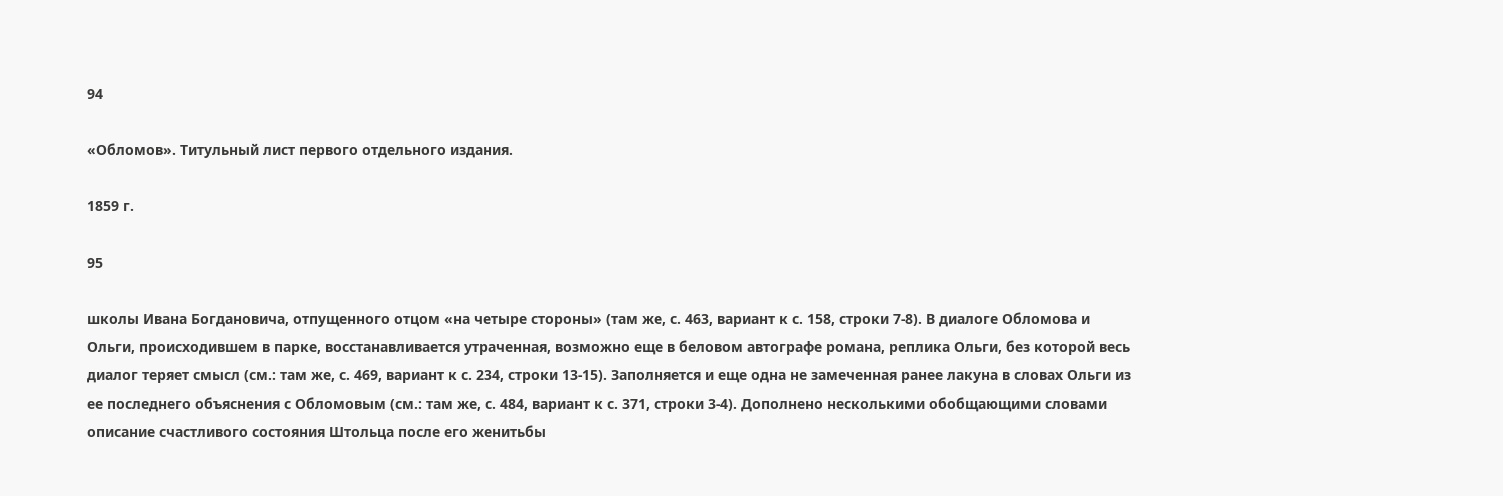94

«Обломов». Титульный лист первого отдельного издания.

1859 г.

95

школы Ивана Богдановича, отпущенного отцом «на четыре стороны» (там же, с. 463, вариант к с. 158, строки 7-8). В диалоге Обломова и Ольги, происходившем в парке, восстанавливается утраченная, возможно еще в беловом автографе романа, реплика Ольги, без которой весь диалог теряет смысл (см.: там же, с. 469, вариант к с. 234, строки 13-15). Заполняется и еще одна не замеченная ранее лакуна в словах Ольги из ее последнего объяснения с Обломовым (см.: там же, с. 484, вариант к с. 371, строки 3-4). Дополнено несколькими обобщающими словами описание счастливого состояния Штольца после его женитьбы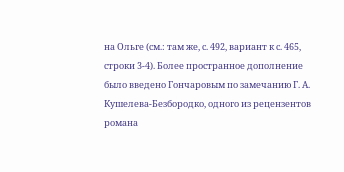на Ольге (см.: там же, с. 492, вариант к с. 465, строки 3-4). Более пространное дополнение было введено Гончаровым по замечанию Г. А. Кушелева-Безбородко, одного из рецензентов романа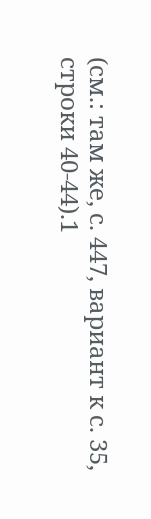(см.: там же, с. 447, вариант к с. 35, строки 40-44).1